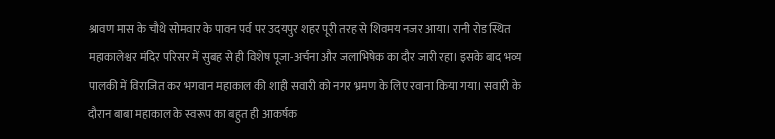श्रावण मास के चौथे सोमवार के पावन पर्व पर उदयपुर शहर पूरी तरह से शिवमय नजर आया। रानी रोड स्थित महाकालेश्वर मंदिर परिसर में सुबह से ही विशेष पूजा-अर्चना और जलाभिषेक का दौर जारी रहा। इसके बाद भव्य पालकी में विराजित कर भगवान महाकाल की शाही सवारी को नगर भ्रमण के लिए रवाना किया गया। सवारी के दौरान बाबा महाकाल के स्वरूप का बहुत ही आकर्षक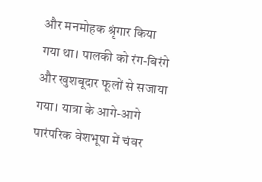और मनमोहक श्रृंगार किया गया था। पालकी को रंग-बिरंगे और खुशबूदार फूलों से सजाया गया। यात्रा के आगे-आगे पारंपरिक वेशभूषा में चंवर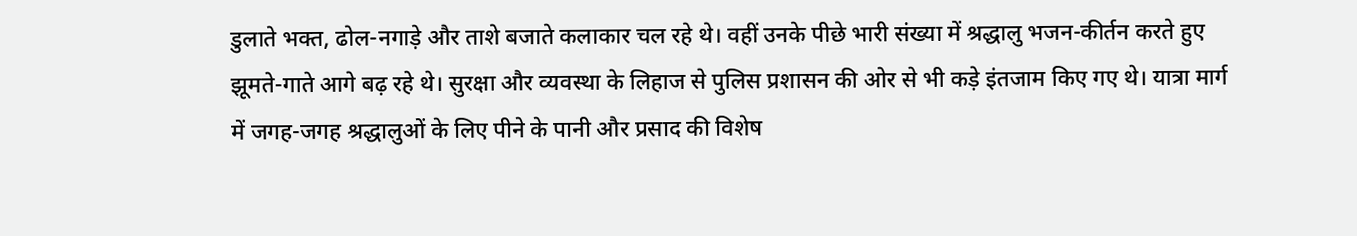डुलाते भक्त, ढोल-नगाड़े और ताशे बजाते कलाकार चल रहे थे। वहीं उनके पीछे भारी संख्या में श्रद्धालु भजन-कीर्तन करते हुए झूमते-गाते आगे बढ़ रहे थे। सुरक्षा और व्यवस्था के लिहाज से पुलिस प्रशासन की ओर से भी कड़े इंतजाम किए गए थे। यात्रा मार्ग में जगह-जगह श्रद्धालुओं के लिए पीने के पानी और प्रसाद की विशेष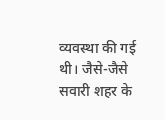व्यवस्था की गई थी। जैसे-जैसे सवारी शहर के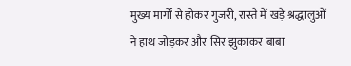मुख्य मार्गों से होकर गुजरी, रास्ते में खड़े श्रद्धालुओं ने हाथ जोड़कर और सिर झुकाकर बाबा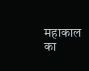महाकाल का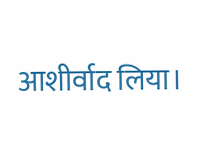आशीर्वाद लिया।